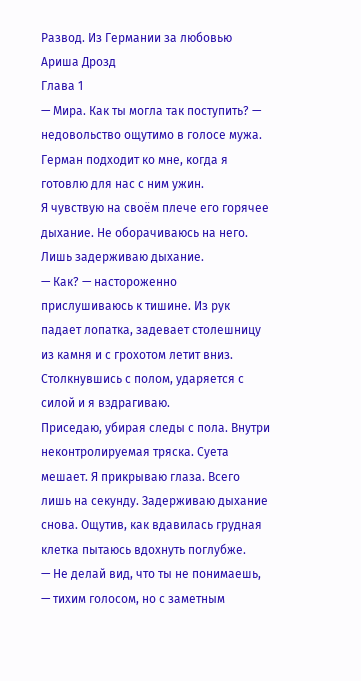Развод. Из Германии за любовью
Ариша Дрозд
Глава 1
— Мира. Как ты могла так поступить? — недовольство ощутимо в голосе мужа. Герман подходит ко мне, когда я готовлю для нас с ним ужин.
Я чувствую на своём плече его горячее дыхание. Не оборачиваюсь на него. Лишь задерживаю дыхание.
— Как? — настороженно прислушиваюсь к тишине. Из рук падает лопатка, задевает столешницу из камня и с грохотом летит вниз. Столкнувшись с полом, ударяется с силой и я вздрагиваю.
Приседаю, убирая следы с пола. Внутри неконтролируемая тряска. Суета мешает. Я прикрываю глаза. Всего лишь на секунду. Задерживаю дыхание снова. Ощутив, как вдавилась грудная клетка пытаюсь вдохнуть поглубже.
— Не делай вид, что ты не понимаешь, — тихим голосом, но с заметным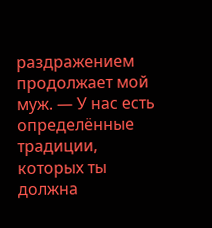раздражением продолжает мой муж. — У нас есть определённые традиции, которых ты должна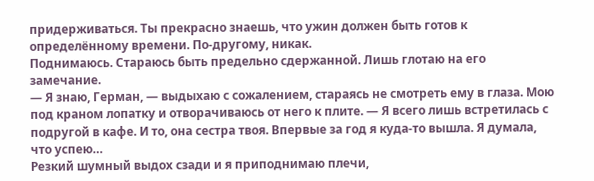придерживаться. Ты прекрасно знаешь, что ужин должен быть готов к определённому времени. По-другому, никак.
Поднимаюсь. Стараюсь быть предельно сдержанной. Лишь глотаю на его замечание.
— Я знаю, Герман, — выдыхаю с сожалением, стараясь не смотреть ему в глаза. Мою под краном лопатку и отворачиваюсь от него к плите. — Я всего лишь встретилась с подругой в кафе. И то, она сестра твоя. Впервые за год я куда-то вышла. Я думала, что успею…
Резкий шумный выдох сзади и я приподнимаю плечи,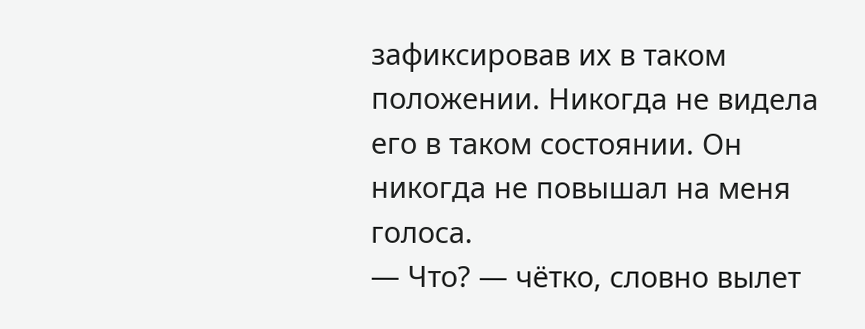зафиксировав их в таком положении. Никогда не видела его в таком состоянии. Он никогда не повышал на меня голоса.
— Что? — чётко, словно вылет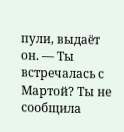пули, выдаёт он. — Ты встречалась с Мартой? Ты не сообщила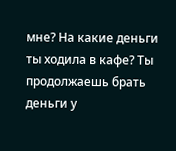мне? На какие деньги ты ходила в кафе? Ты продолжаешь брать деньги у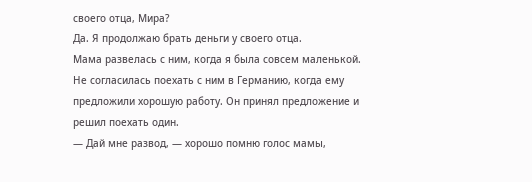своего отца, Мира?
Да. Я продолжаю брать деньги у своего отца.
Мама развелась с ним, когда я была совсем маленькой. Не согласилась поехать с ним в Германию, когда ему предложили хорошую работу. Он принял предложение и решил поехать один.
— Дай мне развод, — хорошо помню голос мамы,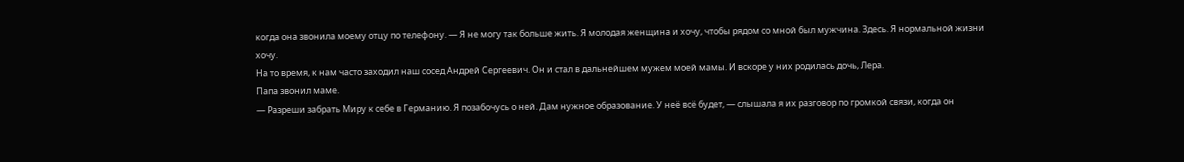когда она звонила моему отцу по телефону. — Я не могу так больше жить. Я молодая женщина и хочу, чтобы рядом со мной был мужчина. Здесь. Я нормальной жизни хочу.
На то время, к нам часто заходил наш сосед Андрей Сергеевич. Он и стал в дальнейшем мужем моей мамы. И вскоре у них родилась дочь, Лера.
Папа звонил маме.
— Разреши забрать Миру к себе в Германию. Я позабочусь о ней. Дам нужное образование. У неё всё будет, — слышала я их разговор по громкой связи, когда он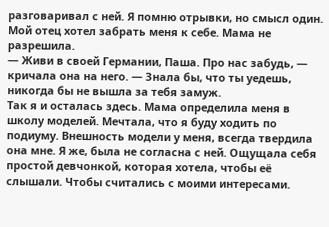разговаривал с ней. Я помню отрывки, но смысл один. Мой отец хотел забрать меня к себе. Мама не разрешила.
— Живи в своей Германии, Паша. Про нас забудь, — кричала она на него. — Знала бы, что ты уедешь, никогда бы не вышла за тебя замуж.
Так я и осталась здесь. Мама определила меня в школу моделей. Мечтала, что я буду ходить по подиуму. Внешность модели у меня, всегда твердила она мне. Я же, была не согласна с ней. Ощущала себя простой девчонкой, которая хотела, чтобы её слышали. Чтобы считались с моими интересами.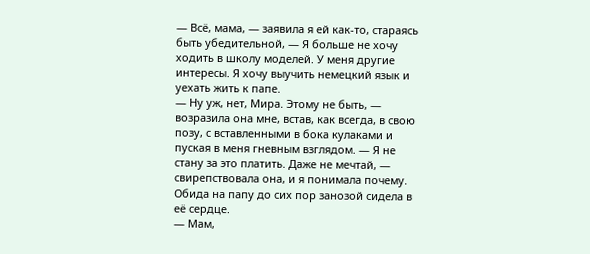— Всё, мама, — заявила я ей как-то, стараясь быть убедительной, — Я больше не хочу ходить в школу моделей. У меня другие интересы. Я хочу выучить немецкий язык и уехать жить к папе.
— Ну уж, нет, Мира. Этому не быть, — возразила она мне, встав, как всегда, в свою позу, с вставленными в бока кулаками и пуская в меня гневным взглядом. — Я не стану за это платить. Даже не мечтай, — свирепствовала она, и я понимала почему. Обида на папу до сих пор занозой сидела в её сердце.
— Мам,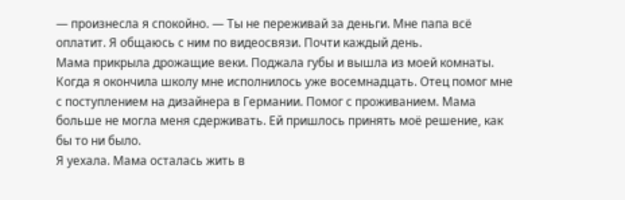— произнесла я спокойно. — Ты не переживай за деньги. Мне папа всё оплатит. Я общаюсь с ним по видеосвязи. Почти каждый день.
Мама прикрыла дрожащие веки. Поджала губы и вышла из моей комнаты.
Когда я окончила школу мне исполнилось уже восемнадцать. Отец помог мне с поступлением на дизайнера в Германии. Помог с проживанием. Мама больше не могла меня сдерживать. Ей пришлось принять моё решение, как бы то ни было.
Я уехала. Мама осталась жить в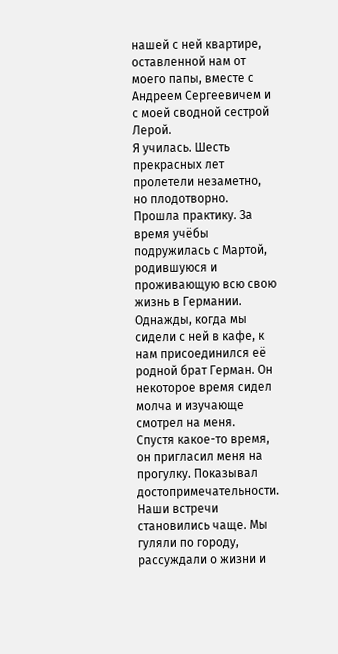нашей с ней квартире, оставленной нам от моего папы, вместе с Андреем Сергеевичем и с моей сводной сестрой Лерой.
Я училась. Шесть прекрасных лет пролетели незаметно, но плодотворно. Прошла практику. За время учёбы подружилась с Мартой, родившуюся и проживающую всю свою жизнь в Германии.
Однажды, когда мы сидели с ней в кафе, к нам присоединился её родной брат Герман. Он некоторое время сидел молча и изучающе смотрел на меня.
Спустя какое-то время, он пригласил меня на прогулку. Показывал достопримечательности. Наши встречи становились чаще. Мы гуляли по городу, рассуждали о жизни и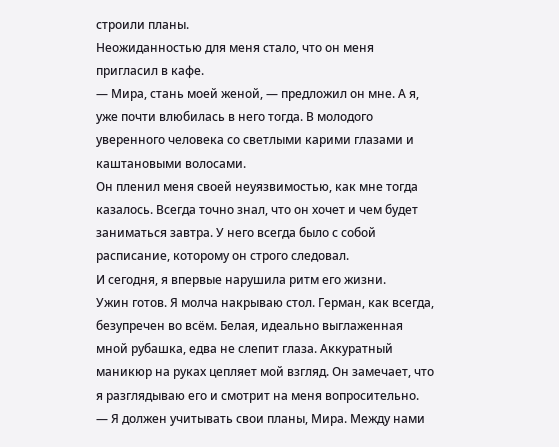строили планы.
Неожиданностью для меня стало, что он меня пригласил в кафе.
— Мира, стань моей женой, — предложил он мне. А я, уже почти влюбилась в него тогда. В молодого уверенного человека со светлыми карими глазами и каштановыми волосами.
Он пленил меня своей неуязвимостью, как мне тогда казалось. Всегда точно знал, что он хочет и чем будет заниматься завтра. У него всегда было с собой расписание, которому он строго следовал.
И сегодня, я впервые нарушила ритм его жизни.
Ужин готов. Я молча накрываю стол. Герман, как всегда, безупречен во всём. Белая, идеально выглаженная мной рубашка, едва не слепит глаза. Аккуратный маникюр на руках цепляет мой взгляд. Он замечает, что я разглядываю его и смотрит на меня вопросительно.
— Я должен учитывать свои планы, Мира. Между нами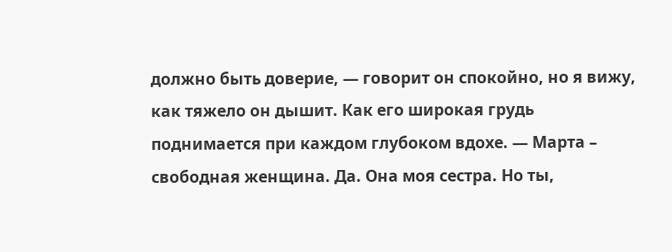должно быть доверие, — говорит он спокойно, но я вижу, как тяжело он дышит. Как его широкая грудь поднимается при каждом глубоком вдохе. — Марта – свободная женщина. Да. Она моя сестра. Но ты,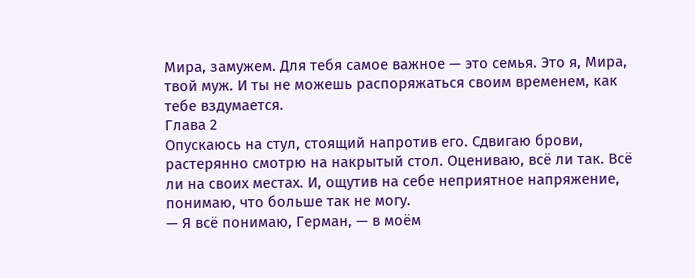Мира, замужем. Для тебя самое важное — это семья. Это я, Мира, твой муж. И ты не можешь распоряжаться своим временем, как тебе вздумается.
Глава 2
Опускаюсь на стул, стоящий напротив его. Сдвигаю брови, растерянно смотрю на накрытый стол. Оцениваю, всё ли так. Всё ли на своих местах. И, ощутив на себе неприятное напряжение, понимаю, что больше так не могу.
— Я всё понимаю, Герман, — в моём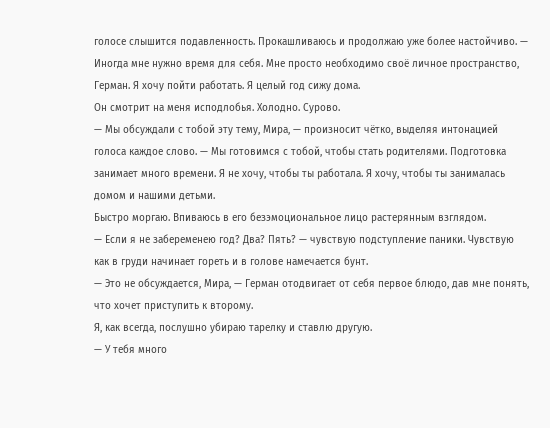голосе слышится подавленность. Прокашливаюсь и продолжаю уже более настойчиво. — Иногда мне нужно время для себя. Мне просто необходимо своё личное пространство, Герман. Я хочу пойти работать. Я целый год сижу дома.
Он смотрит на меня исподлобья. Холодно. Сурово.
— Мы обсуждали с тобой эту тему, Мира, — произносит чётко, выделяя интонацией голоса каждое слово. — Мы готовимся с тобой, чтобы стать родителями. Подготовка занимает много времени. Я не хочу, чтобы ты работала. Я хочу, чтобы ты занималась домом и нашими детьми.
Быстро моргаю. Впиваюсь в его безэмоциональное лицо растерянным взглядом.
— Если я не забеременею год? Два? Пять? — чувствую подступление паники. Чувствую как в груди начинает гореть и в голове намечается бунт.
— Это не обсуждается, Мира, — Герман отодвигает от себя первое блюдо, дав мне понять, что хочет приступить к второму.
Я, как всегда, послушно убираю тарелку и ставлю другую.
— У тебя много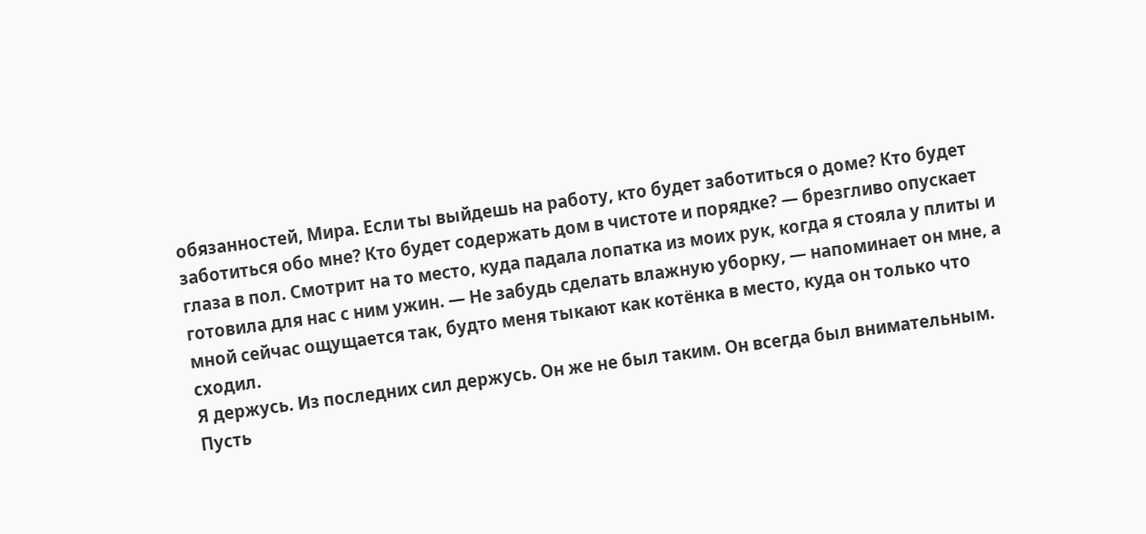обязанностей, Мира. Если ты выйдешь на работу, кто будет заботиться о доме? Кто будет заботиться обо мне? Кто будет содержать дом в чистоте и порядке? — брезгливо опускает глаза в пол. Смотрит на то место, куда падала лопатка из моих рук, когда я стояла у плиты и готовила для нас с ним ужин. — Не забудь сделать влажную уборку, — напоминает он мне, а мной сейчас ощущается так, будто меня тыкают как котёнка в место, куда он только что сходил.
Я держусь. Из последних сил держусь. Он же не был таким. Он всегда был внимательным. Пусть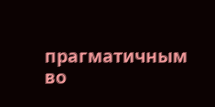прагматичным во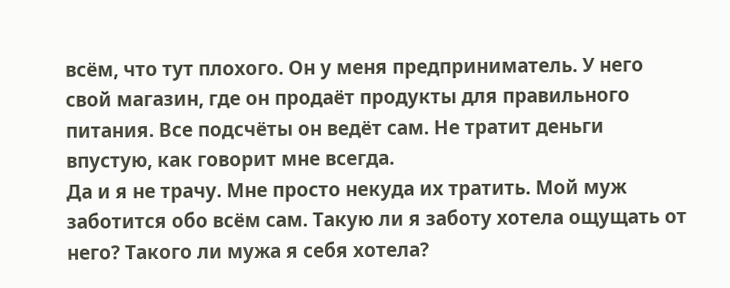всём, что тут плохого. Он у меня предприниматель. У него свой магазин, где он продаёт продукты для правильного питания. Все подсчёты он ведёт сам. Не тратит деньги впустую, как говорит мне всегда.
Да и я не трачу. Мне просто некуда их тратить. Мой муж заботится обо всём сам. Такую ли я заботу хотела ощущать от него? Такого ли мужа я себя хотела?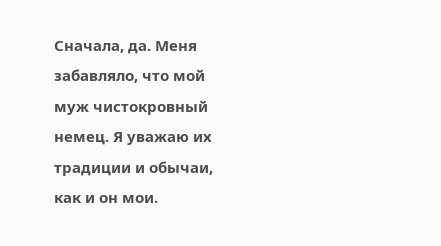Сначала, да. Меня забавляло, что мой муж чистокровный немец. Я уважаю их традиции и обычаи, как и он мои.